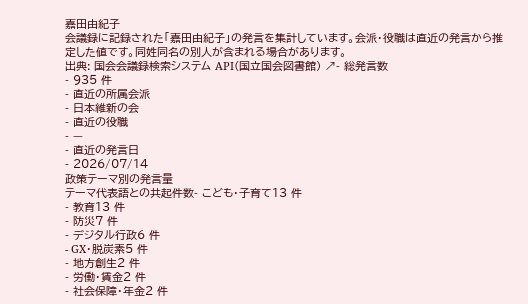嘉田由紀子
会議録に記録された「嘉田由紀子」の発言を集計しています。会派・役職は直近の発言から推定した値です。同姓同名の別人が含まれる場合があります。
出典: 国会会議録検索システム API(国立国会図書館) ↗- 総発言数
- 935 件
- 直近の所属会派
- 日本維新の会
- 直近の役職
- —
- 直近の発言日
- 2026/07/14
政策テーマ別の発言量
テーマ代表語との共起件数- こども・子育て13 件
- 教育13 件
- 防災7 件
- デジタル行政6 件
- GX・脱炭素5 件
- 地方創生2 件
- 労働・賃金2 件
- 社会保障・年金2 件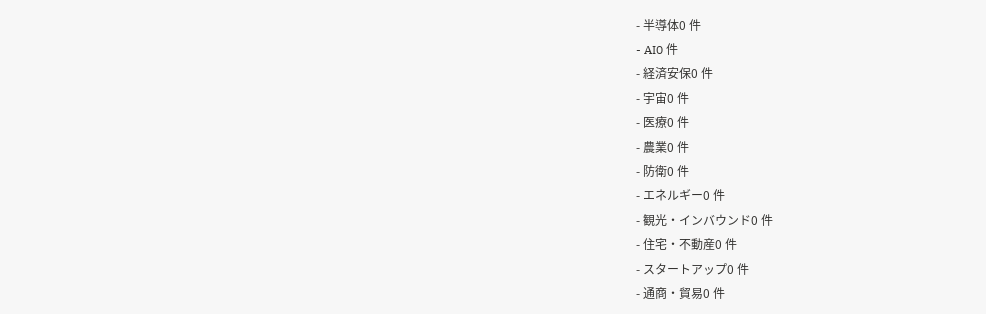- 半導体0 件
- AI0 件
- 経済安保0 件
- 宇宙0 件
- 医療0 件
- 農業0 件
- 防衛0 件
- エネルギー0 件
- 観光・インバウンド0 件
- 住宅・不動産0 件
- スタートアップ0 件
- 通商・貿易0 件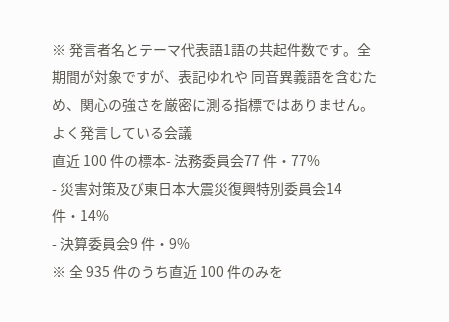※ 発言者名とテーマ代表語1語の共起件数です。全期間が対象ですが、表記ゆれや 同音異義語を含むため、関心の強さを厳密に測る指標ではありません。
よく発言している会議
直近 100 件の標本- 法務委員会77 件・77%
- 災害対策及び東日本大震災復興特別委員会14 件・14%
- 決算委員会9 件・9%
※ 全 935 件のうち直近 100 件のみを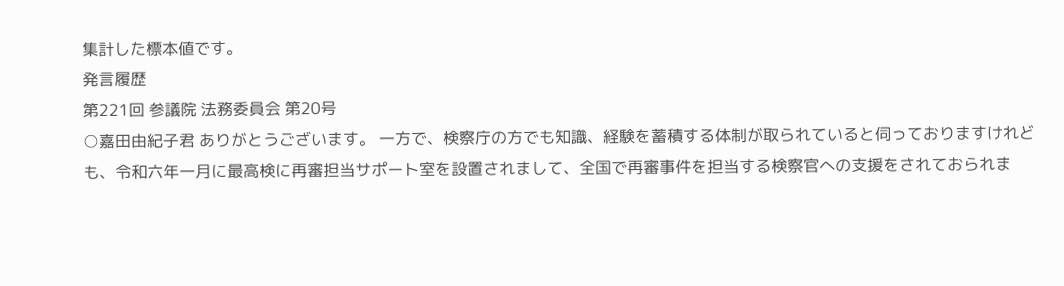集計した標本値です。
発言履歴
第221回 参議院 法務委員会 第20号
○嘉田由紀子君 ありがとうございます。 一方で、検察庁の方でも知識、経験を蓄積する体制が取られていると伺っておりますけれども、令和六年一月に最高検に再審担当サポート室を設置されまして、全国で再審事件を担当する検察官への支援をされておられま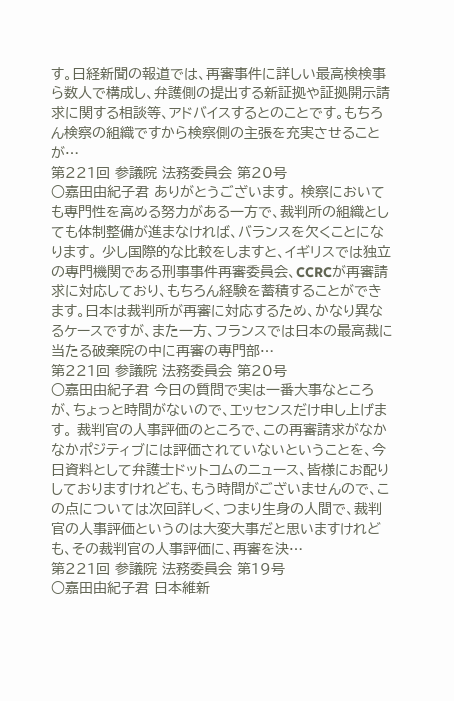す。日経新聞の報道では、再審事件に詳しい最高検検事ら数人で構成し、弁護側の提出する新証拠や証拠開示請求に関する相談等、アドバイスするとのことです。もちろん検察の組織ですから検察側の主張を充実させることが…
第221回 参議院 法務委員会 第20号
○嘉田由紀子君 ありがとうございます。 検察においても専門性を高める努力がある一方で、裁判所の組織としても体制整備が進まなければ、バランスを欠くことになります。 少し国際的な比較をしますと、イギリスでは独立の専門機関である刑事事件再審委員会、CCRCが再審請求に対応しており、もちろん経験を蓄積することができます。日本は裁判所が再審に対応するため、かなり異なるケースですが、また一方、フランスでは日本の最高裁に当たる破棄院の中に再審の専門部…
第221回 参議院 法務委員会 第20号
○嘉田由紀子君 今日の質問で実は一番大事なところが、ちょっと時間がないので、エッセンスだけ申し上げます。 裁判官の人事評価のところで、この再審請求がなかなかポジティブには評価されていないということを、今日資料として弁護士ドットコムのニュース、皆様にお配りしておりますけれども、もう時間がございませんので、この点については次回詳しく、つまり生身の人間で、裁判官の人事評価というのは大変大事だと思いますけれども、その裁判官の人事評価に、再審を決…
第221回 参議院 法務委員会 第19号
○嘉田由紀子君 日本維新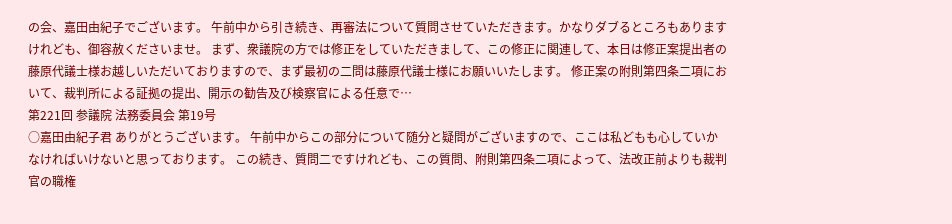の会、嘉田由紀子でございます。 午前中から引き続き、再審法について質問させていただきます。かなりダブるところもありますけれども、御容赦くださいませ。 まず、衆議院の方では修正をしていただきまして、この修正に関連して、本日は修正案提出者の藤原代議士様お越しいただいておりますので、まず最初の二問は藤原代議士様にお願いいたします。 修正案の附則第四条二項において、裁判所による証拠の提出、開示の勧告及び検察官による任意で…
第221回 参議院 法務委員会 第19号
○嘉田由紀子君 ありがとうございます。 午前中からこの部分について随分と疑問がございますので、ここは私どもも心していかなければいけないと思っております。 この続き、質問二ですけれども、この質問、附則第四条二項によって、法改正前よりも裁判官の職権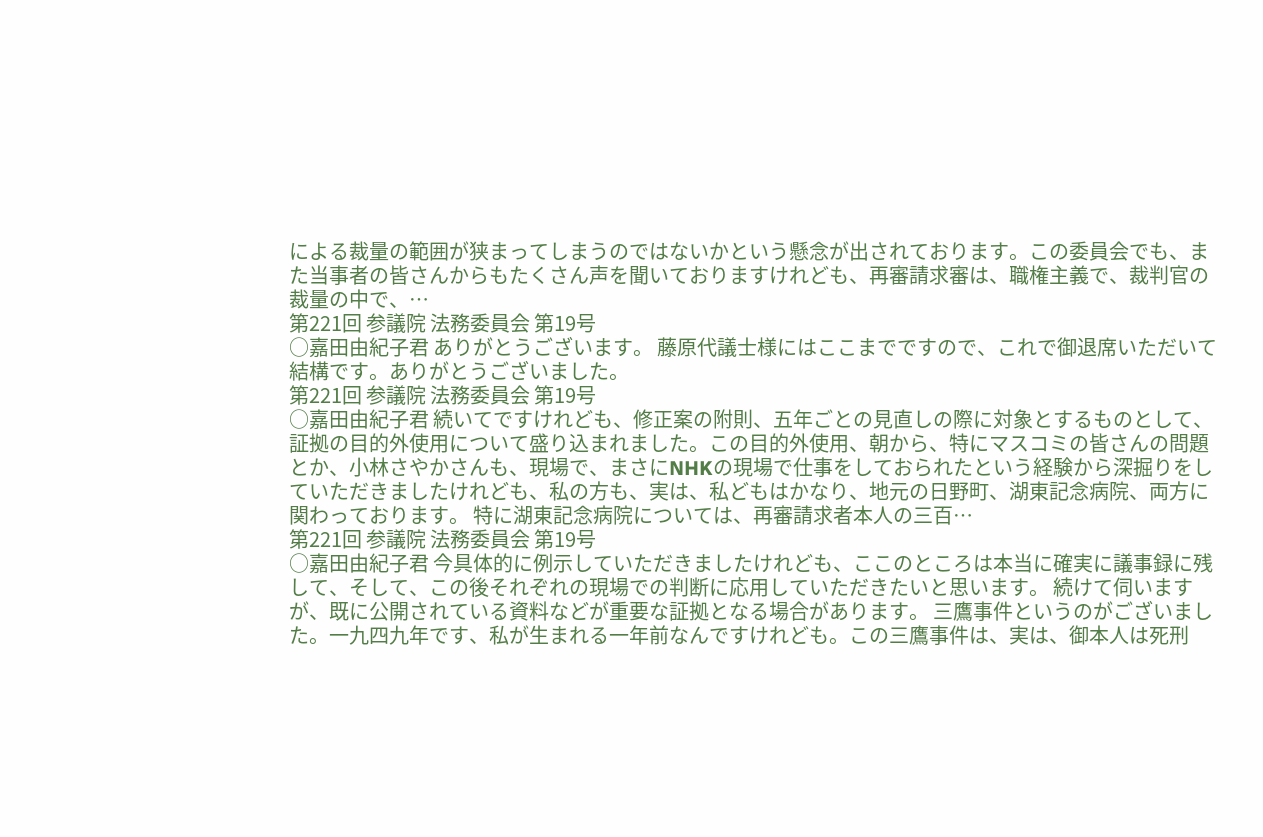による裁量の範囲が狭まってしまうのではないかという懸念が出されております。この委員会でも、また当事者の皆さんからもたくさん声を聞いておりますけれども、再審請求審は、職権主義で、裁判官の裁量の中で、…
第221回 参議院 法務委員会 第19号
○嘉田由紀子君 ありがとうございます。 藤原代議士様にはここまでですので、これで御退席いただいて結構です。ありがとうございました。
第221回 参議院 法務委員会 第19号
○嘉田由紀子君 続いてですけれども、修正案の附則、五年ごとの見直しの際に対象とするものとして、証拠の目的外使用について盛り込まれました。この目的外使用、朝から、特にマスコミの皆さんの問題とか、小林さやかさんも、現場で、まさにNHKの現場で仕事をしておられたという経験から深掘りをしていただきましたけれども、私の方も、実は、私どもはかなり、地元の日野町、湖東記念病院、両方に関わっております。 特に湖東記念病院については、再審請求者本人の三百…
第221回 参議院 法務委員会 第19号
○嘉田由紀子君 今具体的に例示していただきましたけれども、ここのところは本当に確実に議事録に残して、そして、この後それぞれの現場での判断に応用していただきたいと思います。 続けて伺いますが、既に公開されている資料などが重要な証拠となる場合があります。 三鷹事件というのがございました。一九四九年です、私が生まれる一年前なんですけれども。この三鷹事件は、実は、御本人は死刑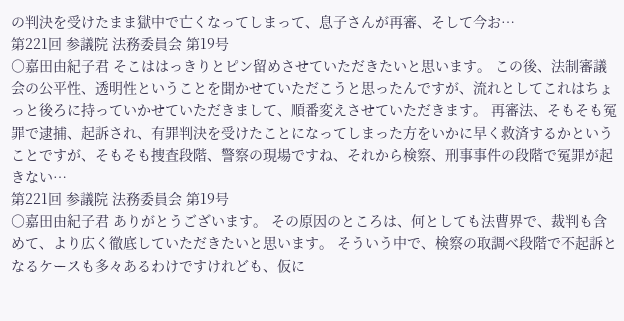の判決を受けたまま獄中で亡くなってしまって、息子さんが再審、そして今お…
第221回 参議院 法務委員会 第19号
○嘉田由紀子君 そこははっきりとピン留めさせていただきたいと思います。 この後、法制審議会の公平性、透明性ということを聞かせていただこうと思ったんですが、流れとしてこれはちょっと後ろに持っていかせていただきまして、順番変えさせていただきます。 再審法、そもそも冤罪で逮捕、起訴され、有罪判決を受けたことになってしまった方をいかに早く救済するかということですが、そもそも捜査段階、警察の現場ですね、それから検察、刑事事件の段階で冤罪が起きない…
第221回 参議院 法務委員会 第19号
○嘉田由紀子君 ありがとうございます。 その原因のところは、何としても法曹界で、裁判も含めて、より広く徹底していただきたいと思います。 そういう中で、検察の取調べ段階で不起訴となるケースも多々あるわけですけれども、仮に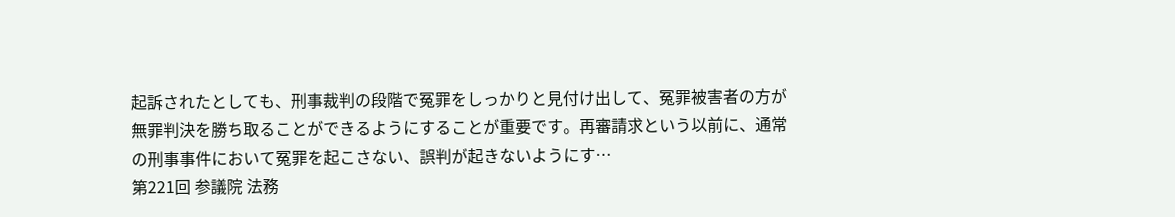起訴されたとしても、刑事裁判の段階で冤罪をしっかりと見付け出して、冤罪被害者の方が無罪判決を勝ち取ることができるようにすることが重要です。再審請求という以前に、通常の刑事事件において冤罪を起こさない、誤判が起きないようにす…
第221回 参議院 法務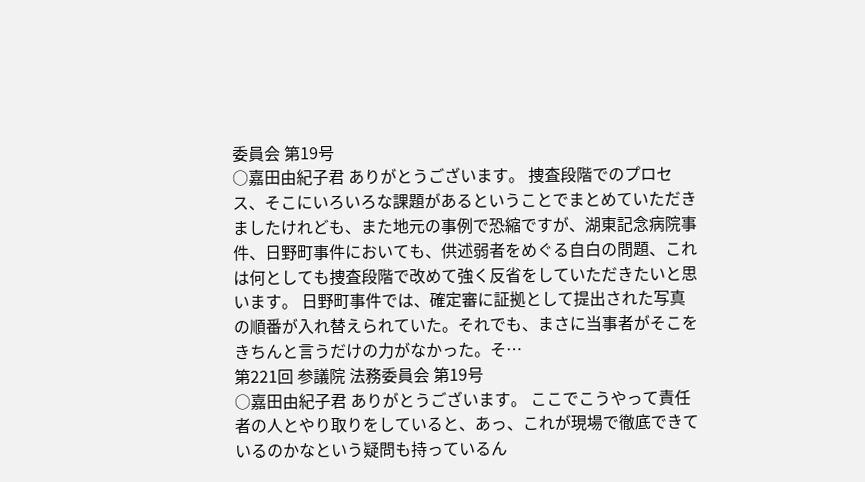委員会 第19号
○嘉田由紀子君 ありがとうございます。 捜査段階でのプロセス、そこにいろいろな課題があるということでまとめていただきましたけれども、また地元の事例で恐縮ですが、湖東記念病院事件、日野町事件においても、供述弱者をめぐる自白の問題、これは何としても捜査段階で改めて強く反省をしていただきたいと思います。 日野町事件では、確定審に証拠として提出された写真の順番が入れ替えられていた。それでも、まさに当事者がそこをきちんと言うだけの力がなかった。そ…
第221回 参議院 法務委員会 第19号
○嘉田由紀子君 ありがとうございます。 ここでこうやって責任者の人とやり取りをしていると、あっ、これが現場で徹底できているのかなという疑問も持っているん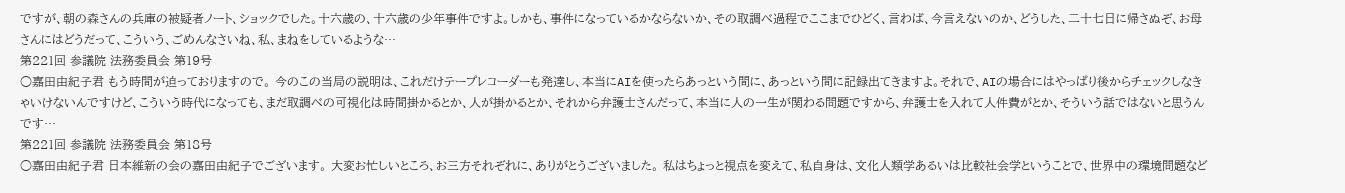ですが、朝の森さんの兵庫の被疑者ノート、ショックでした。十六歳の、十六歳の少年事件ですよ。しかも、事件になっているかならないか、その取調べ過程でここまでひどく、言わば、今言えないのか、どうした、二十七日に帰さぬぞ、お母さんにはどうだって、こういう、ごめんなさいね、私、まねをしているような…
第221回 参議院 法務委員会 第19号
○嘉田由紀子君 もう時間が迫っておりますので。 今のこの当局の説明は、これだけテープレコーダーも発達し、本当にAIを使ったらあっという間に、あっという間に記録出てきますよ。それで、AIの場合にはやっぱり後からチェックしなきゃいけないんですけど、こういう時代になっても、まだ取調べの可視化は時間掛かるとか、人が掛かるとか、それから弁護士さんだって、本当に人の一生が関わる問題ですから、弁護士を入れて人件費がとか、そういう話ではないと思うんです…
第221回 参議院 法務委員会 第18号
○嘉田由紀子君 日本維新の会の嘉田由紀子でございます。 大変お忙しいところ、お三方それぞれに、ありがとうございました。 私はちょっと視点を変えて、私自身は、文化人類学あるいは比較社会学ということで、世界中の環境問題など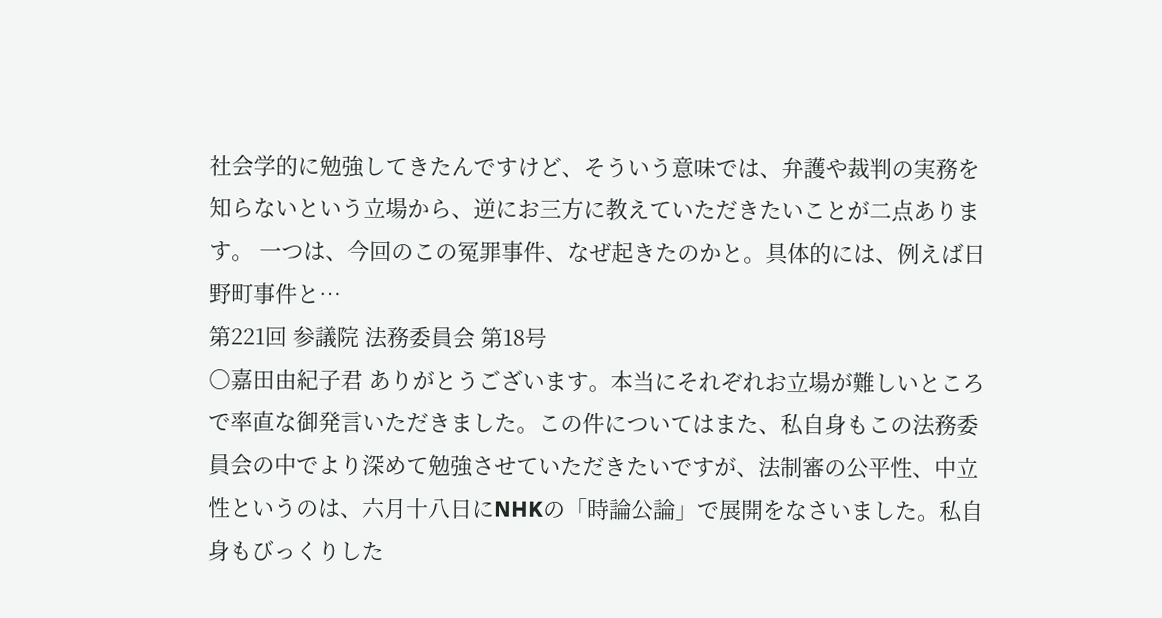社会学的に勉強してきたんですけど、そういう意味では、弁護や裁判の実務を知らないという立場から、逆にお三方に教えていただきたいことが二点あります。 一つは、今回のこの冤罪事件、なぜ起きたのかと。具体的には、例えば日野町事件と…
第221回 参議院 法務委員会 第18号
○嘉田由紀子君 ありがとうございます。本当にそれぞれお立場が難しいところで率直な御発言いただきました。この件についてはまた、私自身もこの法務委員会の中でより深めて勉強させていただきたいですが、法制審の公平性、中立性というのは、六月十八日にNHKの「時論公論」で展開をなさいました。私自身もびっくりした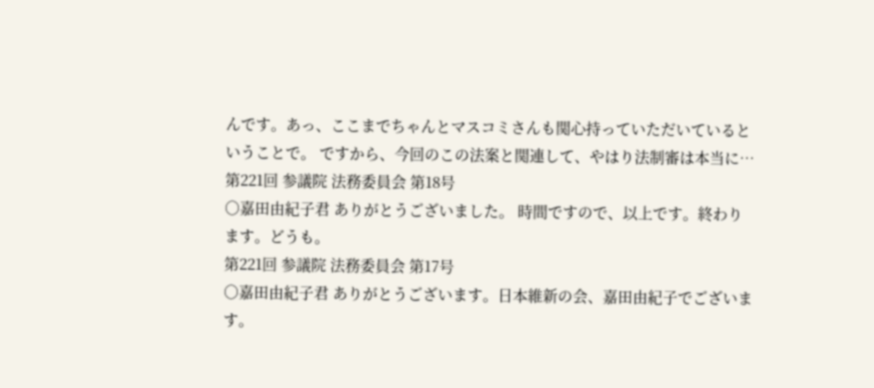んです。あっ、ここまでちゃんとマスコミさんも関心持っていただいているということで。 ですから、今回のこの法案と関連して、やはり法制審は本当に…
第221回 参議院 法務委員会 第18号
○嘉田由紀子君 ありがとうございました。 時間ですので、以上です。終わります。どうも。
第221回 参議院 法務委員会 第17号
○嘉田由紀子君 ありがとうございます。日本維新の会、嘉田由紀子でございます。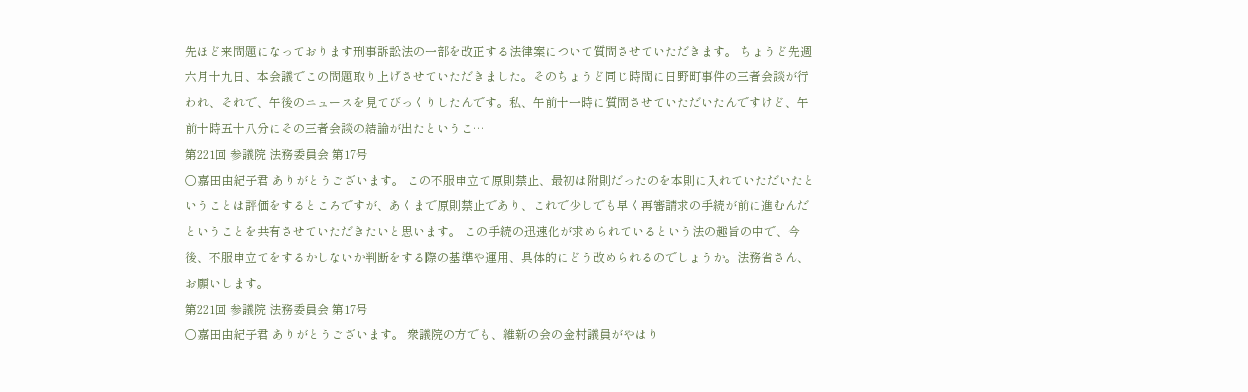先ほど来問題になっております刑事訴訟法の一部を改正する法律案について質問させていただきます。 ちょうど先週六月十九日、本会議でこの問題取り上げさせていただきました。そのちょうど同じ時間に日野町事件の三者会談が行われ、それで、午後のニュースを見てびっくりしたんです。私、午前十一時に質問させていただいたんですけど、午前十時五十八分にその三者会談の結論が出たというこ…
第221回 参議院 法務委員会 第17号
○嘉田由紀子君 ありがとうございます。 この不服申立て原則禁止、最初は附則だったのを本則に入れていただいたということは評価をするところですが、あくまで原則禁止であり、これで少しでも早く再審請求の手続が前に進むんだということを共有させていただきたいと思います。 この手続の迅速化が求められているという法の趣旨の中で、今後、不服申立てをするかしないか判断をする際の基準や運用、具体的にどう改められるのでしょうか。法務省さん、お願いします。
第221回 参議院 法務委員会 第17号
○嘉田由紀子君 ありがとうございます。 衆議院の方でも、維新の会の金村議員がやはり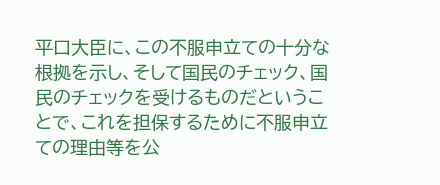平口大臣に、この不服申立ての十分な根拠を示し、そして国民のチェック、国民のチェックを受けるものだということで、これを担保するために不服申立ての理由等を公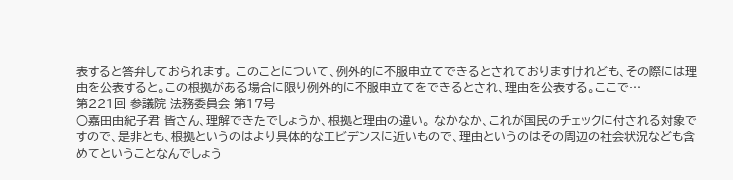表すると答弁しておられます。 このことについて、例外的に不服申立てできるとされておりますけれども、その際には理由を公表すると。この根拠がある場合に限り例外的に不服申立てをできるとされ、理由を公表する。ここで…
第221回 参議院 法務委員会 第17号
○嘉田由紀子君 皆さん、理解できたでしょうか、根拠と理由の違い。 なかなか、これが国民のチェックに付される対象ですので、是非とも、根拠というのはより具体的なエビデンスに近いもので、理由というのはその周辺の社会状況なども含めてということなんでしょう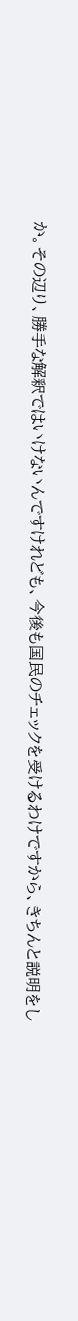か。その辺り、勝手な解釈ではいけないんですけれども、今後も国民のチェックを受けるわけですから、きちんと説明をし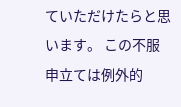ていただけたらと思います。 この不服申立ては例外的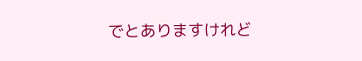でとありますけれど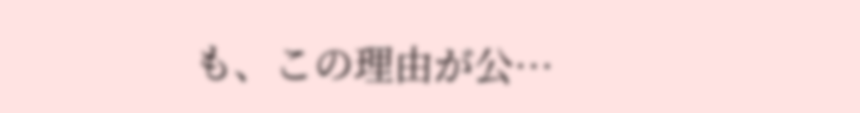も、この理由が公…